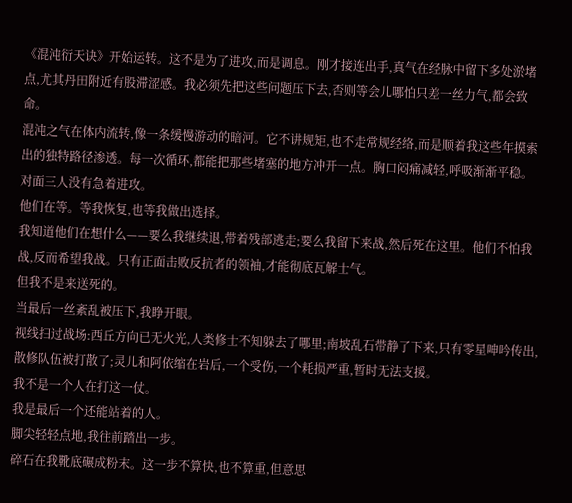《混沌衍天诀》开始运转。这不是为了进攻,而是调息。刚才接连出手,真气在经脉中留下多处淤堵点,尤其丹田附近有股滞涩感。我必须先把这些问题压下去,否则等会儿哪怕只差一丝力气,都会致命。
混沌之气在体内流转,像一条缓慢游动的暗河。它不讲规矩,也不走常规经络,而是顺着我这些年摸索出的独特路径渗透。每一次循环,都能把那些堵塞的地方冲开一点。胸口闷痛减轻,呼吸渐渐平稳。
对面三人没有急着进攻。
他们在等。等我恢复,也等我做出选择。
我知道他们在想什么——要么我继续退,带着残部逃走;要么我留下来战,然后死在这里。他们不怕我战,反而希望我战。只有正面击败反抗者的领袖,才能彻底瓦解士气。
但我不是来送死的。
当最后一丝紊乱被压下,我睁开眼。
视线扫过战场:西丘方向已无火光,人类修士不知躲去了哪里;南坡乱石带静了下来,只有零星呻吟传出,散修队伍被打散了;灵儿和阿依缩在岩后,一个受伤,一个耗损严重,暂时无法支援。
我不是一个人在打这一仗。
我是最后一个还能站着的人。
脚尖轻轻点地,我往前踏出一步。
碎石在我靴底碾成粉末。这一步不算快,也不算重,但意思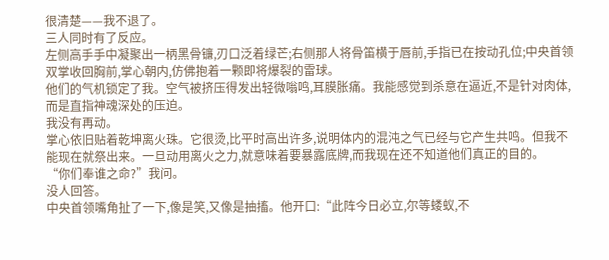很清楚——我不退了。
三人同时有了反应。
左侧高手手中凝聚出一柄黑骨镰,刃口泛着绿芒;右侧那人将骨笛横于唇前,手指已在按动孔位;中央首领双掌收回胸前,掌心朝内,仿佛抱着一颗即将爆裂的雷球。
他们的气机锁定了我。空气被挤压得发出轻微嗡鸣,耳膜胀痛。我能感觉到杀意在逼近,不是针对肉体,而是直指神魂深处的压迫。
我没有再动。
掌心依旧贴着乾坤离火珠。它很烫,比平时高出许多,说明体内的混沌之气已经与它产生共鸣。但我不能现在就祭出来。一旦动用离火之力,就意味着要暴露底牌,而我现在还不知道他们真正的目的。
“你们奉谁之命?”我问。
没人回答。
中央首领嘴角扯了一下,像是笑,又像是抽搐。他开口:“此阵今日必立,尔等蝼蚁,不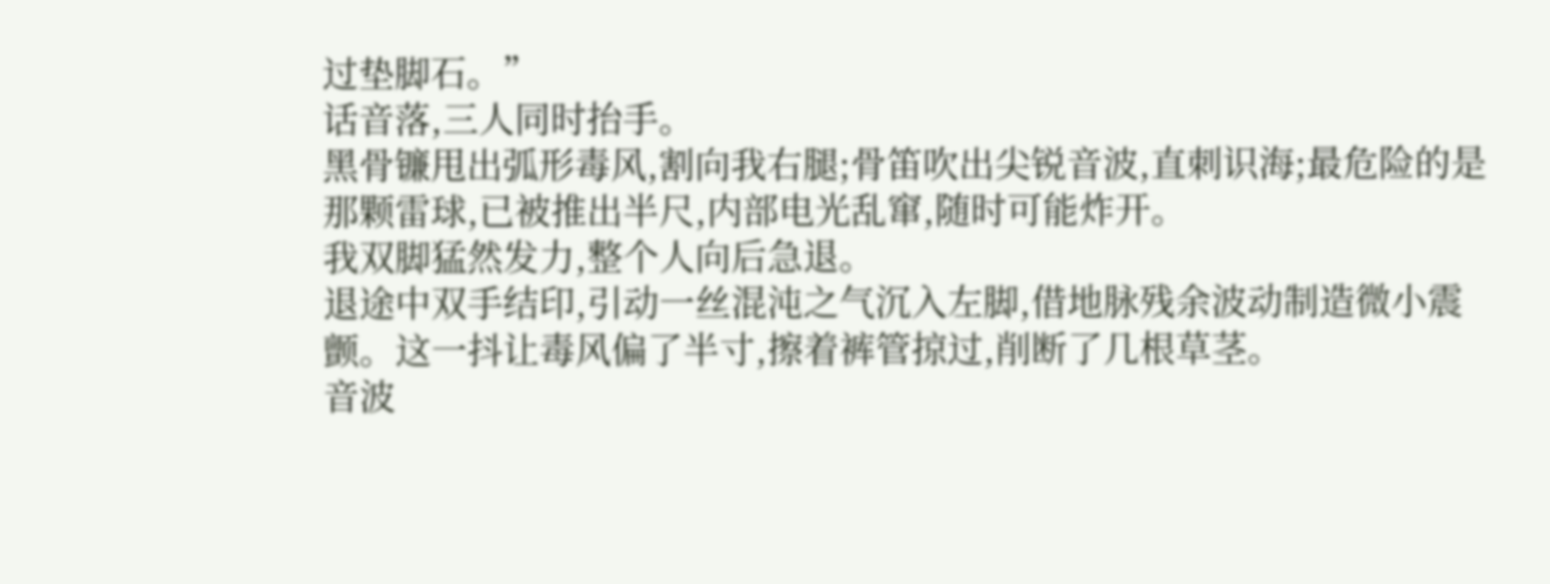过垫脚石。”
话音落,三人同时抬手。
黑骨镰甩出弧形毒风,割向我右腿;骨笛吹出尖锐音波,直刺识海;最危险的是那颗雷球,已被推出半尺,内部电光乱窜,随时可能炸开。
我双脚猛然发力,整个人向后急退。
退途中双手结印,引动一丝混沌之气沉入左脚,借地脉残余波动制造微小震颤。这一抖让毒风偏了半寸,擦着裤管掠过,削断了几根草茎。
音波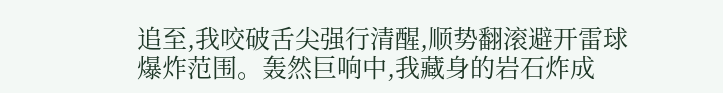追至,我咬破舌尖强行清醒,顺势翻滚避开雷球爆炸范围。轰然巨响中,我藏身的岩石炸成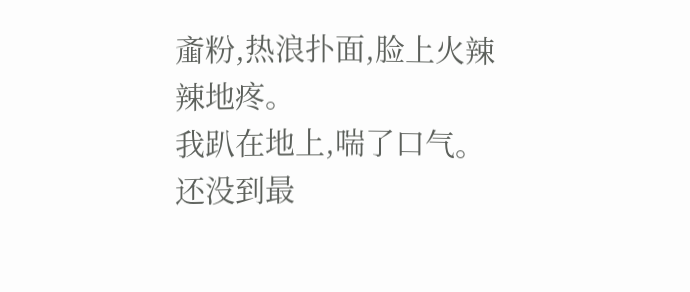齑粉,热浪扑面,脸上火辣辣地疼。
我趴在地上,喘了口气。
还没到最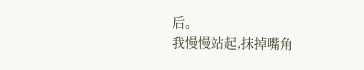后。
我慢慢站起,抹掉嘴角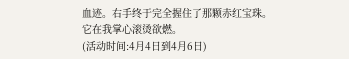血迹。右手终于完全握住了那颗赤红宝珠。
它在我掌心滚烫欲燃。
(活动时间:4月4日到4月6日)